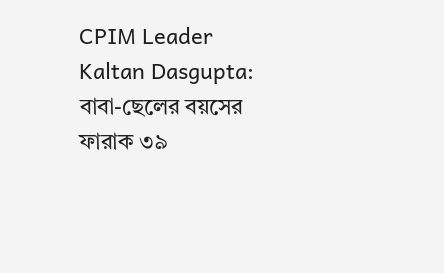CPIM Leader Kaltan Dasgupta: বাবা-ছেলের বয়সের ফারাক ৩৯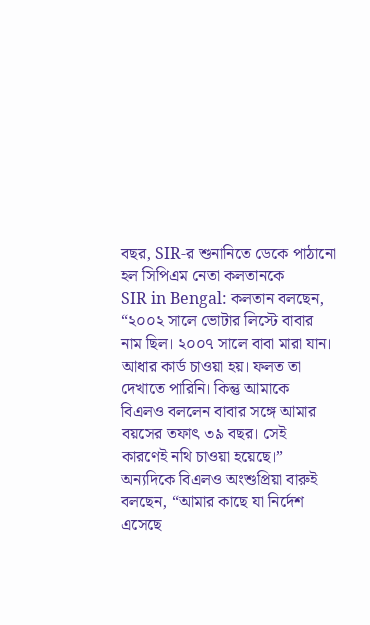বছর, SIR-র শুনানিতে ডেকে পাঠানো হল সিপিএম নেতা কলতানকে
SIR in Bengal: কলতান বলছেন, “২০০২ সালে ভোটার লিস্টে বাবার নাম ছিল। ২০০৭ সালে বাবা মারা যান। আধার কার্ড চাওয়া হয়। ফলত তা দেখাতে পারিনি। কিন্তু আমাকে বিএলও বললেন বাবার সঙ্গে আমার বয়সের তফাৎ ৩৯ বছর। সেই কারণেই নথি চাওয়া হয়েছে।” অন্যদিকে বিএলও অংশুপ্রিয়া বারুই বলছেন, “আমার কাছে যা নির্দেশ এসেছে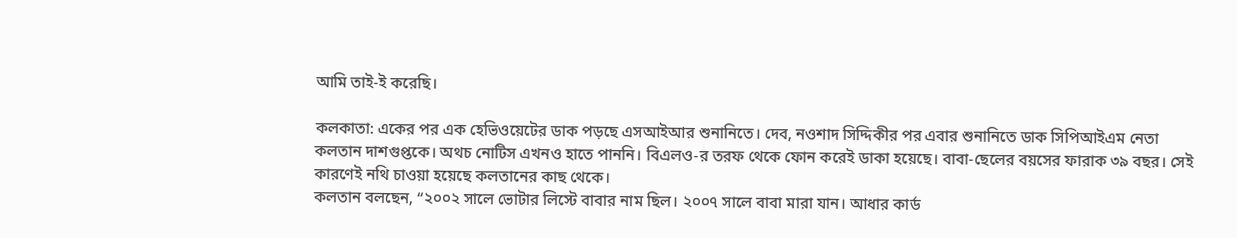আমি তাই-ই করেছি।

কলকাতা: একের পর এক হেভিওয়েটের ডাক পড়ছে এসআইআর শুনানিতে। দেব, নওশাদ সিদ্দিকীর পর এবার শুনানিতে ডাক সিপিআইএম নেতা কলতান দাশগুপ্তকে। অথচ নোটিস এখনও হাতে পাননি। বিএলও-র তরফ থেকে ফোন করেই ডাকা হয়েছে। বাবা-ছেলের বয়সের ফারাক ৩৯ বছর। সেই কারণেই নথি চাওয়া হয়েছে কলতানের কাছ থেকে।
কলতান বলছেন, “২০০২ সালে ভোটার লিস্টে বাবার নাম ছিল। ২০০৭ সালে বাবা মারা যান। আধার কার্ড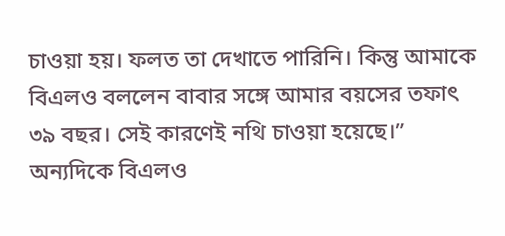চাওয়া হয়। ফলত তা দেখাতে পারিনি। কিন্তু আমাকে বিএলও বললেন বাবার সঙ্গে আমার বয়সের তফাৎ ৩৯ বছর। সেই কারণেই নথি চাওয়া হয়েছে।” অন্যদিকে বিএলও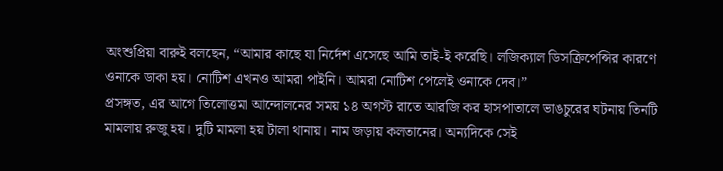অংশুপ্রিয়া বারুই বলছেন, “আমার কাছে যা নির্দেশ এসেছে আমি তাই-ই করেছি। লজিক্যাল ডিসক্রিপেন্সির কারণে ওনাকে ডাকা হয়। নোটিশ এখনও আমরা পাইনি। আমরা নোটিশ পেলেই ওনাকে দেব।”
প্রসঙ্গত, এর আগে তিলোত্তমা আন্দোলনের সময় ১৪ অগস্ট রাতে আরজি কর হাসপাতালে ভাঙচুরের ঘটনায় তিনটি মামলায় রুজু হয়। দুটি মামলা হয় টালা থানায়। নাম জড়ায় কলতানের। অন্যদিকে সেই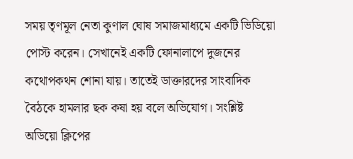সময় তৃণমূল নেতা কুণাল ঘোষ সমাজমাধ্যমে একটি ভিডিয়ো পোস্ট করেন। সেখানেই একটি ফোনালাপে দুজনের কথোপকথন শোনা যায়। তাতেই ডাক্তারদের সাংবাদিক বৈঠকে হামলার ছক কষা হয় বলে অভিযোগ। সংশ্লিষ্ট অডিয়ো ক্লিপের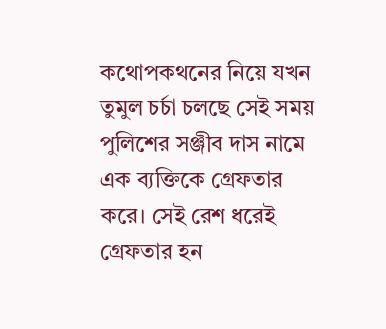কথোপকথনের নিয়ে যখন তুমুল চর্চা চলছে সেই সময় পুলিশের সঞ্জীব দাস নামে এক ব্যক্তিকে গ্রেফতার করে। সেই রেশ ধরেই গ্রেফতার হন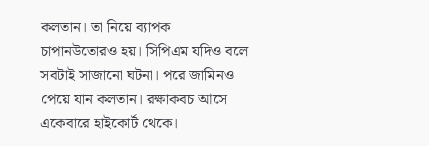কলতান। তা নিয়ে ব্যাপক চাপানউতোরও হয়। সিপিএম যদিও বলে সবটাই সাজানো ঘটনা। পরে জামিনও পেয়ে যান কলতান। রক্ষাকবচ আসে একেবারে হাইকোর্ট থেকে।